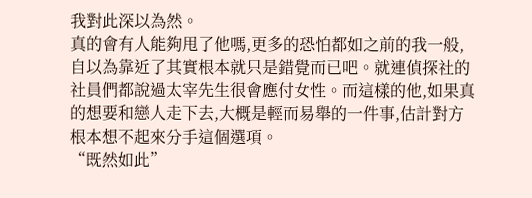我對此深以為然。
真的會有人能夠甩了他嗎,更多的恐怕都如之前的我一般,自以為靠近了其實根本就只是錯覺而已吧。就連偵探社的社員們都說過太宰先生很會應付女性。而這樣的他,如果真的想要和戀人走下去,大概是輕而易舉的一件事,估計對方根本想不起來分手這個選項。
“既然如此”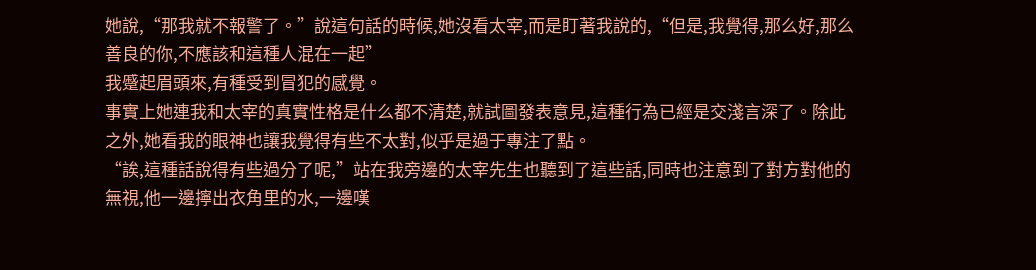她說,“那我就不報警了。”說這句話的時候,她沒看太宰,而是盯著我說的,“但是,我覺得,那么好,那么善良的你,不應該和這種人混在一起”
我蹙起眉頭來,有種受到冒犯的感覺。
事實上她連我和太宰的真實性格是什么都不清楚,就試圖發表意見,這種行為已經是交淺言深了。除此之外,她看我的眼神也讓我覺得有些不太對,似乎是過于專注了點。
“誒,這種話說得有些過分了呢,”站在我旁邊的太宰先生也聽到了這些話,同時也注意到了對方對他的無視,他一邊擰出衣角里的水,一邊嘆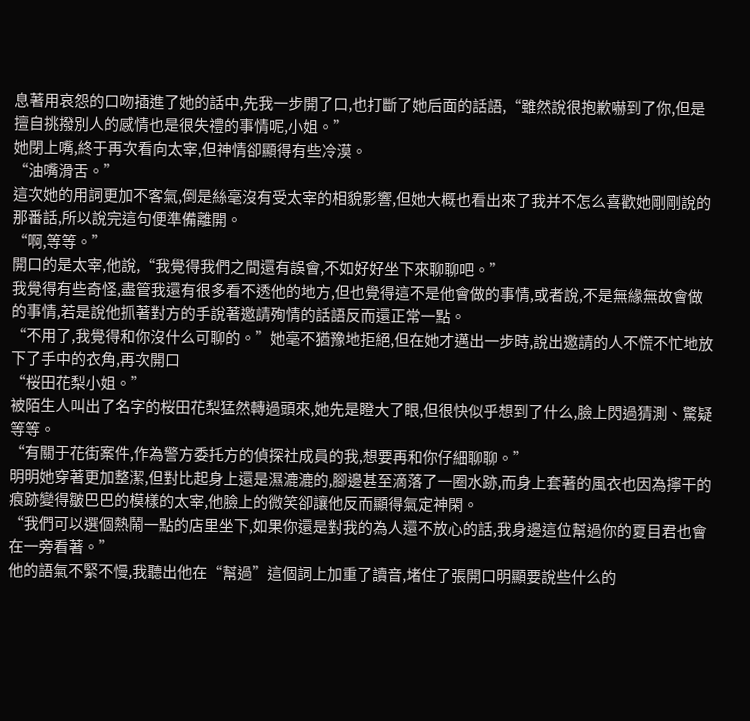息著用哀怨的口吻插進了她的話中,先我一步開了口,也打斷了她后面的話語,“雖然說很抱歉嚇到了你,但是擅自挑撥別人的感情也是很失禮的事情呢,小姐。”
她閉上嘴,終于再次看向太宰,但神情卻顯得有些冷漠。
“油嘴滑舌。”
這次她的用詞更加不客氣,倒是絲毫沒有受太宰的相貌影響,但她大概也看出來了我并不怎么喜歡她剛剛說的那番話,所以說完這句便準備離開。
“啊,等等。”
開口的是太宰,他說,“我覺得我們之間還有誤會,不如好好坐下來聊聊吧。”
我覺得有些奇怪,盡管我還有很多看不透他的地方,但也覺得這不是他會做的事情,或者說,不是無緣無故會做的事情,若是說他抓著對方的手說著邀請殉情的話語反而還正常一點。
“不用了,我覺得和你沒什么可聊的。”她毫不猶豫地拒絕,但在她才邁出一步時,說出邀請的人不慌不忙地放下了手中的衣角,再次開口
“桜田花梨小姐。”
被陌生人叫出了名字的桜田花梨猛然轉過頭來,她先是瞪大了眼,但很快似乎想到了什么,臉上閃過猜測、驚疑等等。
“有關于花街案件,作為警方委托方的偵探社成員的我,想要再和你仔細聊聊。”
明明她穿著更加整潔,但對比起身上還是濕漉漉的,腳邊甚至滴落了一圈水跡,而身上套著的風衣也因為擰干的痕跡變得皺巴巴的模樣的太宰,他臉上的微笑卻讓他反而顯得氣定神閑。
“我們可以選個熱鬧一點的店里坐下,如果你還是對我的為人還不放心的話,我身邊這位幫過你的夏目君也會在一旁看著。”
他的語氣不緊不慢,我聽出他在“幫過”這個詞上加重了讀音,堵住了張開口明顯要說些什么的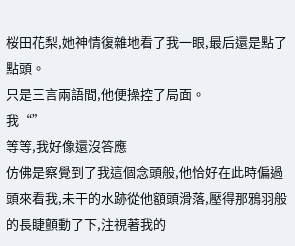桜田花梨,她神情復雜地看了我一眼,最后還是點了點頭。
只是三言兩語間,他便操控了局面。
我“”
等等,我好像還沒答應
仿佛是察覺到了我這個念頭般,他恰好在此時偏過頭來看我,未干的水跡從他額頭滑落,壓得那鴉羽般的長睫顫動了下,注視著我的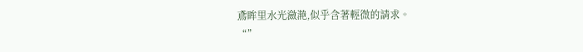鳶眸里水光瀲滟,似乎含著輕微的請求。
“”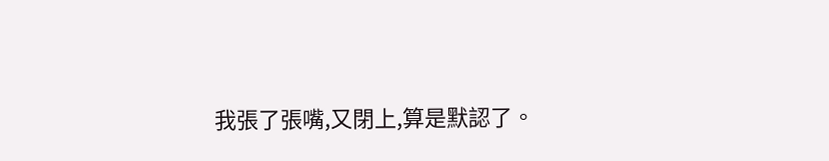我張了張嘴,又閉上,算是默認了。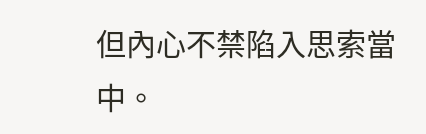但內心不禁陷入思索當中。